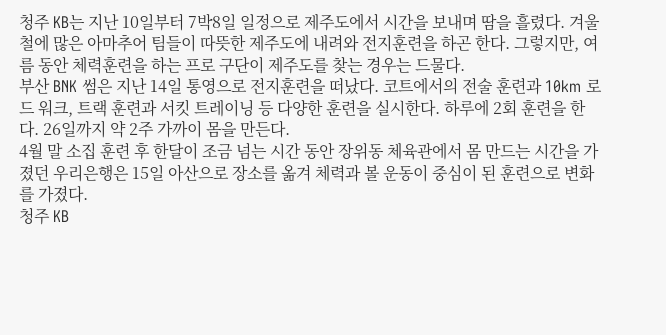청주 KB는 지난 10일부터 7박8일 일정으로 제주도에서 시간을 보내며 땀을 흘렸다. 겨울철에 많은 아마추어 팀들이 따뜻한 제주도에 내려와 전지훈련을 하곤 한다. 그렇지만, 여름 동안 체력훈련을 하는 프로 구단이 제주도를 찾는 경우는 드물다.
부산 BNK 썸은 지난 14일 통영으로 전지훈련을 떠났다. 코트에서의 전술 훈련과 10km 로드 워크, 트랙 훈련과 서킷 트레이닝 등 다양한 훈련을 실시한다. 하루에 2회 훈련을 한다. 26일까지 약 2주 가까이 몸을 만든다.
4월 말 소집 훈련 후 한달이 조금 넘는 시간 동안 장위동 체육관에서 몸 만드는 시간을 가졌던 우리은행은 15일 아산으로 장소를 옮겨 체력과 볼 운동이 중심이 된 훈련으로 변화를 가졌다.
청주 KB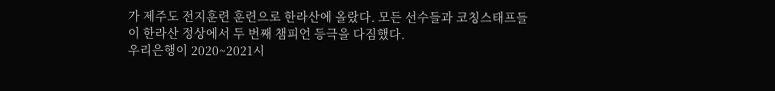가 제주도 전지훈련 훈련으로 한라산에 올랐다. 모든 선수들과 코칭스태프들이 한라산 정상에서 두 번째 챔피언 등극을 다짐했다.
우리은행이 2020~2021시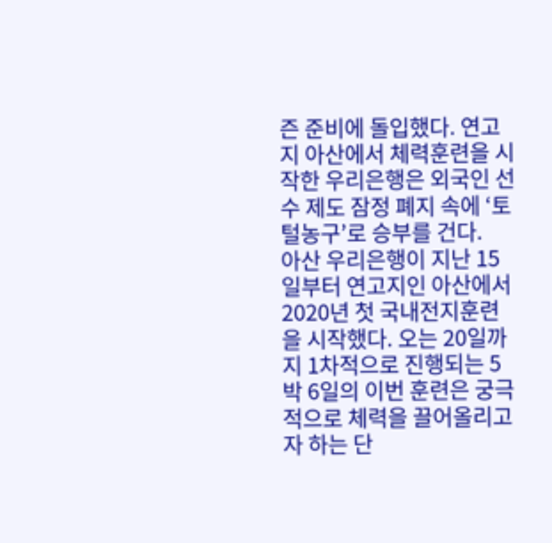즌 준비에 돌입했다. 연고지 아산에서 체력훈련을 시작한 우리은행은 외국인 선수 제도 잠정 폐지 속에 ‘토털농구’로 승부를 건다.
아산 우리은행이 지난 15일부터 연고지인 아산에서 2020년 첫 국내전지훈련을 시작했다. 오는 20일까지 1차적으로 진행되는 5박 6일의 이번 훈련은 궁극적으로 체력을 끌어올리고자 하는 단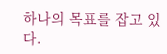하나의 목표를 잡고 있다.